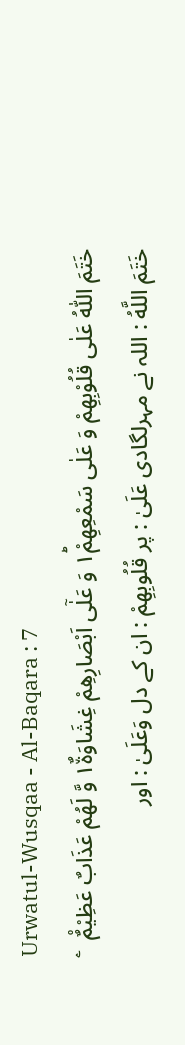Urwatul-Wusqaa - Al-Baqara : 7
خَتَمَ اللّٰهُ عَلٰى قُلُوْبِهِمْ وَ عَلٰى سَمْعِهِمْ١ؕ وَ عَلٰۤى اَبْصَارِهِمْ غِشَاوَةٌ١٘ وَّ لَهُمْ عَذَابٌ عَظِیْمٌ۠   ۧ
خَتَمَ اللَّهُ : اللہ نے مہرلگادی عَلَىٰ : پر قُلُوبِهِمْ : ان کے دل وَعَلَىٰ : اور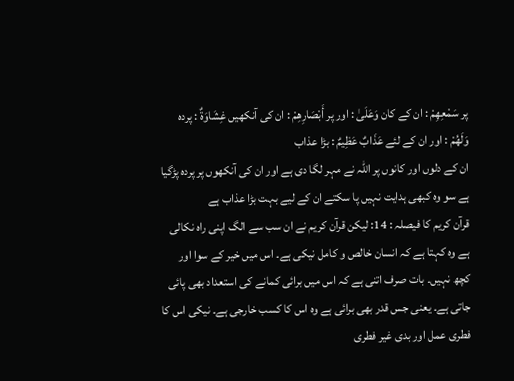پر سَمْعِهِمْ : ان کے کان وَعَلَىٰ : اور پر أَبْصَارِهِمْ : ان کی آنکھیں غِشَاوَةٌ : پردہ وَلَهُمْ : اور ان کے لئے عَذَابٌ عَظِيمٌ : بڑا عذاب
ان کے دلوں اور کانوں پر اللہ نے مہر لگا دی ہے اور ان کی آنکھوں پر پردہ پڑگیا ہے سو وہ کبھی ہدایت نہیں پا سکتے ان کے لیے بہت بڑا عذاب ہے
قرآن کریم کا فیصلہ : 14: لیکن قرآن کریم نے ان سب سے الگ اپنی راہ نکالی ہے وہ کہتا ہے کہ انسان خالص و کامل نیکی ہے۔ اس میں خیر کے سوا اور کچھ نہیں۔ بات صرف اتنی ہے کہ اس میں برائی کمانے کی استعداد بھی پائی جاتی ہے۔ یعنی جس قدر بھی برائی ہے وہ اس کا کسب خارجی ہے۔ نیکی اس کا فطری عمل اور بدی غیر فطری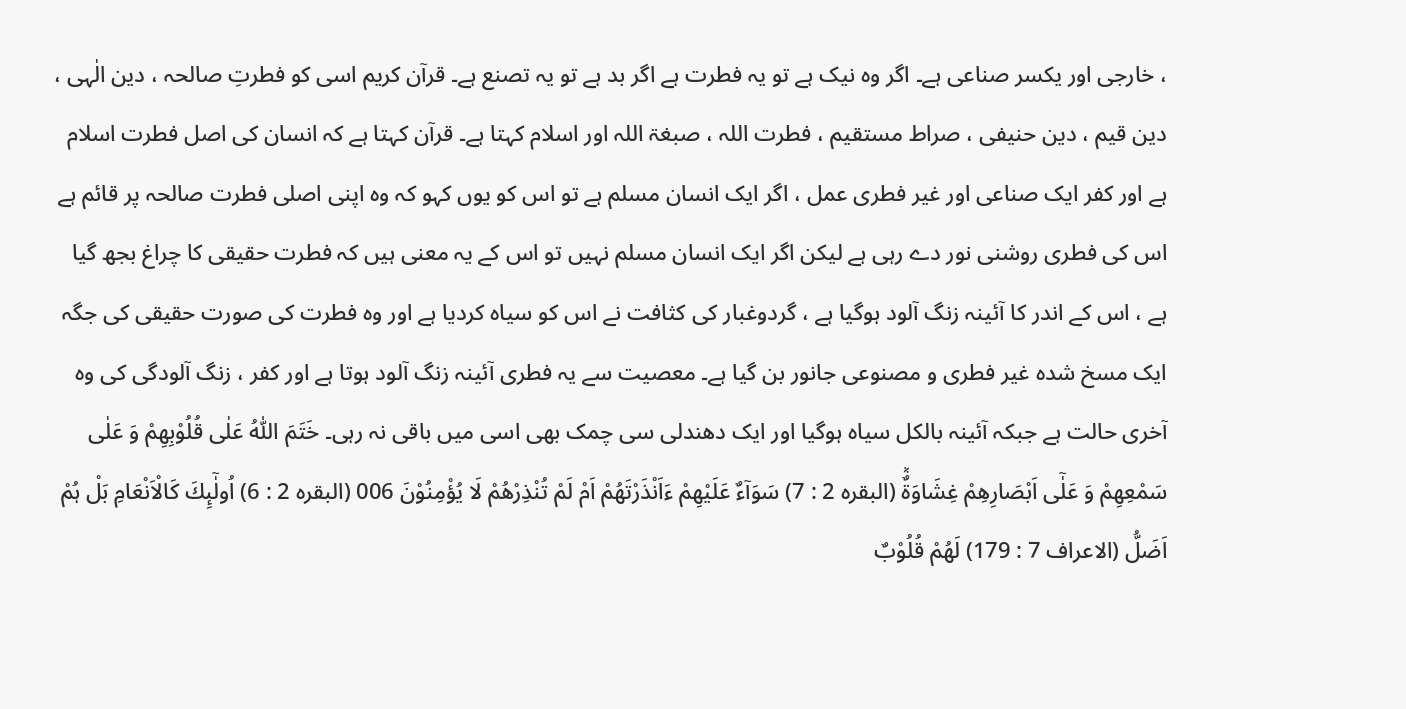، خارجی اور یکسر صناعی ہے۔ اگر وہ نیک ہے تو یہ فطرت ہے اگر بد ہے تو یہ تصنع ہے۔ قرآن کریم اسی کو فطرتِ صالحہ ، دین الٰہی ، دین قیم ، دین حنیفی ، صراط مستقیم ، فطرت اللہ ، صبغۃ اللہ اور اسلام کہتا ہے۔ قرآن کہتا ہے کہ انسان کی اصل فطرت اسلام ہے اور کفر ایک صناعی اور غیر فطری عمل ، اگر ایک انسان مسلم ہے تو اس کو یوں کہو کہ وہ اپنی اصلی فطرت صالحہ پر قائم ہے اس کی فطری روشنی نور دے رہی ہے لیکن اگر ایک انسان مسلم نہیں تو اس کے یہ معنی ہیں کہ فطرت حقیقی کا چراغ بجھ گیا ہے ، اس کے اندر کا آئینہ زنگ آلود ہوگیا ہے ، گردوغبار کی کثافت نے اس کو سیاہ کردیا ہے اور وہ فطرت کی صورت حقیقی کی جگہ ایک مسخ شدہ غیر فطری و مصنوعی جانور بن گیا ہے۔ معصیت سے یہ فطری آئینہ زنگ آلود ہوتا ہے اور کفر ، زنگ آلودگی کی وہ آخری حالت ہے جبکہ آئینہ بالکل سیاہ ہوگیا اور ایک دھندلی سی چمک بھی اسی میں باقی نہ رہی۔ خَتَمَ اللّٰهُ عَلٰى قُلُوْبِهِمْ وَ عَلٰى سَمْعِهِمْ وَ عَلٰۤى اَبْصَارِهِمْ غِشَاوَةٌٞ (البقرہ 2 : 7) سَوَآءٌ عَلَیْهِمْ ءَاَنْذَرْتَهُمْ اَمْ لَمْ تُنْذِرْهُمْ لَا یُؤْمِنُوْنَ 006 (البقرہ 2 : 6) اُولٰٓىِٕكَ کَالْاَنْعَامِ بَلْ ہُمْ اَضَلُّ (الاعراف 7 : 179) لَهُمْ قُلُوْبٌ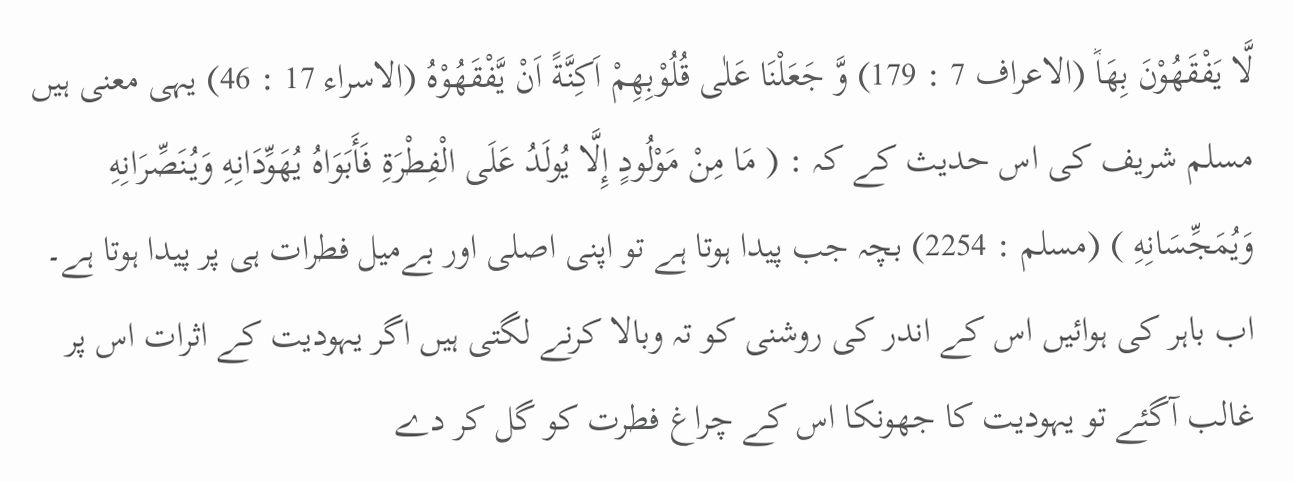لَّا یَفْقَهُوْنَ بِهَاٞ (الاعراف 7 : 179) وَّ جَعَلْنَا عَلٰى قُلُوْبِهِمْ اَكِنَّةً اَنْ یَّفْقَهُوْهُ (الاسراء 17 : 46) یہی معنی ہیں مسلم شریف کی اس حدیث کے کہ : ( مَا مِنْ مَوْلُودٍ إِلَّا یُولَدُ عَلَی الْفِطْرَةِ فَأَبَوَاہُ یُهَوِّدَانِهِ وَیُنَصِّرَانِهِ وَیُمَجِّسَانِهِ ) (مسلم : 2254) بچہ جب پیدا ہوتا ہے تو اپنی اصلی اور بےمیل فطرات ہی پر پیدا ہوتا ہے۔ اب باہر کی ہوائیں اس کے اندر کی روشنی کو تہ وبالا کرنے لگتی ہیں اگر یہودیت کے اثرات اس پر غالب آگئے تو یہودیت کا جھونکا اس کے چراغ فطرت کو گل کر دے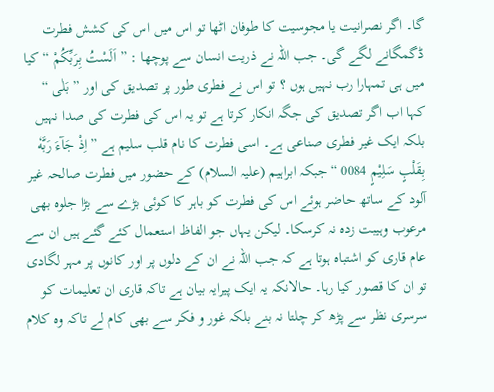گا۔ اگر نصرانیت یا مجوسیت کا طوفان اٹھا تو اس میں اس کی کشش فطرت ڈگمگانے لگے گی۔ جب اللہ نے ذریت انسان سے پوچھا : ” اَلَسْتُ بِرَبِّكُمْ “ کیا میں ہی تمہارا رب نہیں ہوں ؟ تو اس نے فطری طور پر تصدیق کی اور ” بَلٰى “ کہا اب اگر تصدیق کی جگہ انکار کرتا ہے تو یہ اس کی فطرت کی صدا نہیں بلکہ ایک غیر فطری صناعی ہے۔ اسی فطرت کا نام قلب سلیم ہے ” اِذْ جَآءَ رَبَّهٗ بِقَلْبٍ سَلِیْمٍ 0084 “ جبکہ ابراہیم (علیہ السلام) کے حضور میں فطرت صالحہ غیر آلود کے ساتھ حاضر ہوئے اس کی فطرت کو باہر کا کوئی بڑے سے بڑا جلوہ بھی مرعوب وہیبت زدہ نہ کرسکا۔ لیکن یہاں جو الفاظ استعمال کئے گئے ہیں ان سے عام قاری کو اشتباہ ہوتا ہے کہ جب اللہ نے ان کے دلوں پر اور کانوں پر مہر لگادی تو ان کا قصور کیا رہا۔ حالانکہ یہ ایک پیرایہ بیان ہے تاکہ قاری ان تعلیمات کو سرسری نظر سے پڑھ کر چلتا نہ بنے بلکہ غور و فکر سے بھی کام لے تاکہ وہ کلام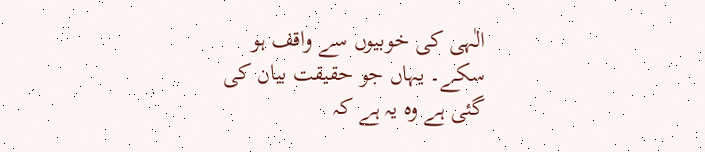الٰہی کی خوبیوں سے واقف ہو سکے۔ یہاں جو حقیقت بیان کی گئی ہے وہ یہ ہے کہ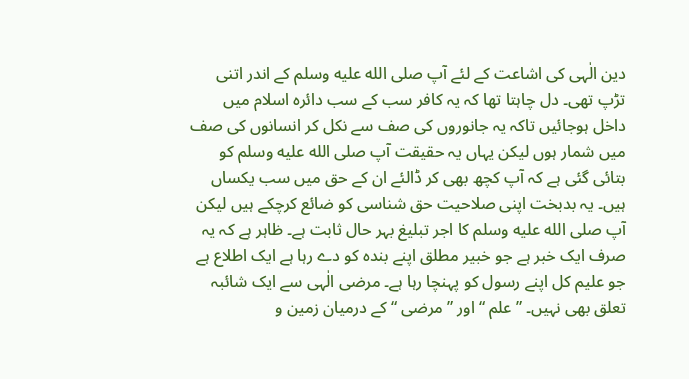دین الٰہی کی اشاعت کے لئے آپ صلى الله عليه وسلم کے اندر اتنی تڑپ تھی۔ دل چاہتا تھا کہ یہ کافر سب کے سب دائرہ اسلام میں داخل ہوجائیں تاکہ یہ جانوروں کی صف سے نکل کر انسانوں کی صف میں شمار ہوں لیکن یہاں یہ حقیقت آپ صلى الله عليه وسلم کو بتائی گئی ہے کہ آپ کچھ بھی کر ڈالئے ان کے حق میں سب یکساں ہیں۔ یہ بدبخت اپنی صلاحیت حق شناسی کو ضائع کرچکے ہیں لیکن آپ صلى الله عليه وسلم کا اجر تبلیغ بہر حال ثابت ہے۔ ظاہر ہے کہ یہ صرف ایک خبر ہے جو خبیر مطلق اپنے بندہ کو دے رہا ہے ایک اطلاع ہے جو علیم کل اپنے رسول کو پہنچا رہا ہے۔ مرضی الٰہی سے ایک شائبہ تعلق بھی نہیں۔ ” علم “ اور ” مرضی “ کے درمیان زمین و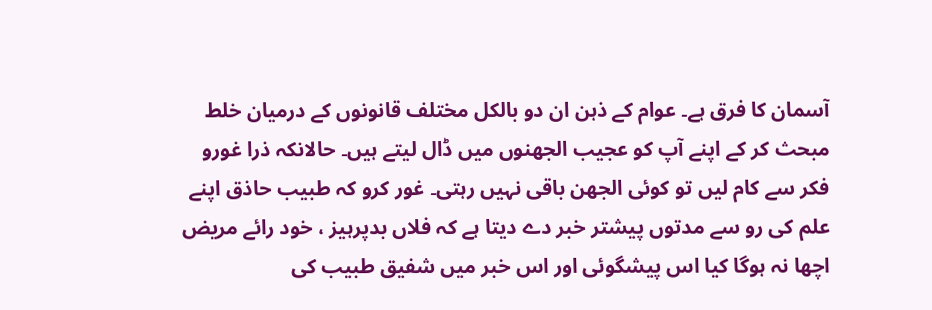آسمان کا فرق ہے۔ عوام کے ذہن ان دو بالکل مختلف قانونوں کے درمیان خلط مبحث کر کے اپنے آپ کو عجیب الجھنوں میں ڈال لیتے ہیں۔ حالانکہ ذرا غورو فکر سے کام لیں تو کوئی الجھن باقی نہیں رہتی۔ غور کرو کہ طبیب حاذق اپنے علم کی رو سے مدتوں پیشتر خبر دے دیتا ہے کہ فلاں بدپرہیز ، خود رائے مریض اچھا نہ ہوگا کیا اس پیشگوئی اور اس خبر میں شفیق طبیب کی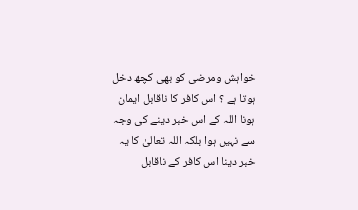خواہش ومرضی کو بھی کچھ دخل ہوتا ہے ؟ اس کافر کا ناقابل ایمان ہونا اللہ کے اس خبر دینے کی وجہ سے نہیں ہوا بلکہ اللہ تعالیٰ کا یہ خبر دینا اس کافر کے ناقابل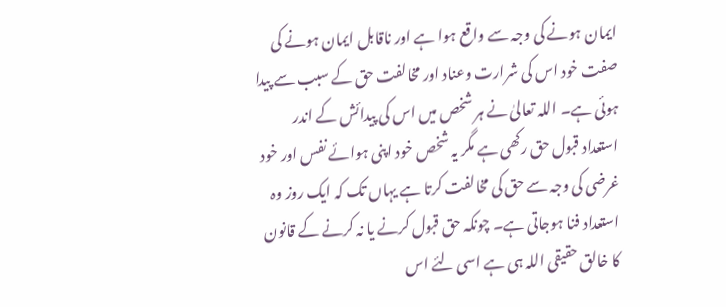ایمان ہونے کی وجہ سے واقع ہوا ہے اور ناقابل ایمان ہونے کی صفت خود اس کی شرارت وعناد اور مخالفت حق کے سبب سے پیدا ہوئی ہے۔ اللہ تعالیٰ نے ہر شخص میں اس کی پیدائش کے اندر استعداد قبول حق رکھی ہے مگر یہ شخص خود اپنی ہوائے نفس اور خود غرضی کی وجہ سے حق کی مخالفت کرتا ہے یہاں تک کہ ایک روز وہ استعداد فنا ہوجاتی ہے۔ چونکہ حق قبول کرنے یا نہ کرنے کے قانون کا خالق حقیقی اللہ ہی ہے اسی لئے اس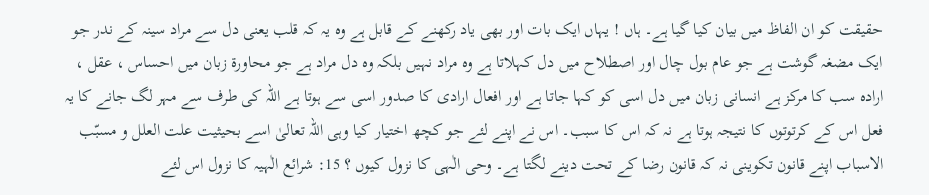حقیقت کو ان الفاظ میں بیان کیا گیا ہے۔ ہاں ! یہاں ایک بات اور بھی یاد رکھنے کے قابل ہے وہ یہ کہ قلب یعنی دل سے مراد سینہ کے ندر جو ایک مضغہ گوشت ہے جو عام بول چال اور اصطلاح میں دل کہلاتا ہے وہ مراد نہیں بلکہ وہ دل مراد ہے جو محاورۃ زبان میں احساس ، عقل ، ارادہ سب کا مرکز ہے انسانی زبان میں دل اسی کو کہا جاتا ہے اور افعال ارادی کا صدور اسی سے ہوتا ہے اللہ کی طرف سے مہر لگ جانے کا یہ فعل اس کے کرتوتوں کا نتیجہ ہوتا ہے نہ کہ اس کا سبب۔ اس نے اپنے لئے جو کچھ اختیار کیا وہی اللہ تعالیٰ اسے بحیثیت علت العلل و مسبّب الاسباب اپنے قانون تکوینی نہ کہ قانون رضا کے تحت دینے لگتا ہے۔ وحی الٰہی کا نزول کیوں ؟ 15: شرائع الٰہیہ کا نزول اس لئے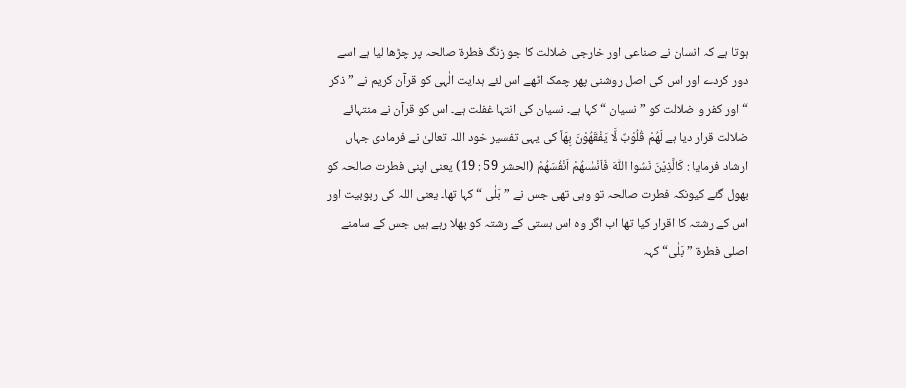ہوتا ہے کہ انسان نے صناعی اور خارجی ضلالت کا جو زنگ فطرۃ صالحہ پر چڑھا لیا ہے اسے دور کردے اور اس کی اصل روشنی پھر چمک اٹھے اس لئے ہدایت الٰہی کو قرآن کریم نے ” ذکر “ اور کفر و ضلالت کو ” نسیان “ کہا ہے۔ نسیان کی انتہا غفلت ہے۔ اس کو قرآن نے منتہائے ضلالت قرار دیا ہے لَهُمْ قُلُوْبٌ لَّا یَفْقَهُوْنَ بِهَاٞ کی یہی تفسیر خود اللہ تعالیٰ نے فرمادی جہاں ارشاد فرمایا : كَالَّذِیْنَ نَسُوا اللّٰهَ فَاَنْسٰىهُمْ اَنْفُسَهُمْ (الحشر 59 : 19) یعنی اپنی فطرت صالحہ کو بھول گئے کیونکہ فطرت صالحہ تو وہی تھی جس نے ” بَلٰى “ کہا تھا۔ یعنی اللہ کی ربوبیت اور اس کے رشتہ کا اقرار کیا تھا اب اگر وہ اس ہستی کے رشتہ کو بھلا رہے ہیں جس کے سامنے اصلی فطرۃ ” بَلٰى“ کہہ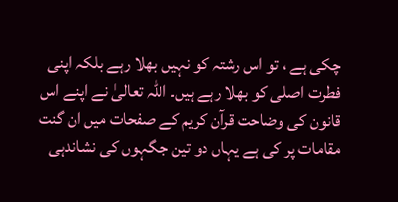چکی ہے ، تو اس رشتہ کو نہیں بھلا رہے بلکہ اپنی فطرت اصلی کو بھلا رہے ہیں۔ اللہ تعالیٰ نے اپنے اس قانون کی وضاحت قرآن کریم کے صفحات میں ان گنت مقامات پر کی ہے یہاں دو تین جگہوں کی نشاندہی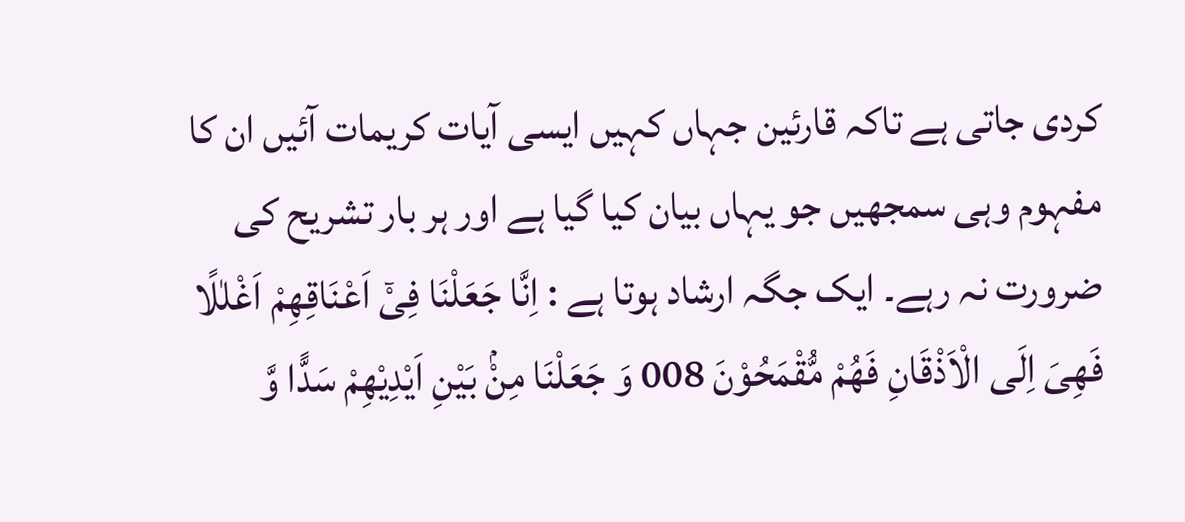کردی جاتی ہے تاکہ قارئین جہاں کہیں ایسی آیات کریمات آئیں ان کا مفہوم وہی سمجھیں جو یہاں بیان کیا گیا ہے اور ہر بار تشریح کی ضرورت نہ رہے۔ ایک جگہ ارشاد ہوتا ہے : اِنَّا جَعَلْنَا فِیْۤ اَعْنَاقِهِمْ اَغْلٰلًا فَهِیَ اِلَى الْاَذْقَانِ فَهُمْ مُّقْمَحُوْنَ 008 وَ جَعَلْنَا مِنْۢ بَیْنِ اَیْدِیْهِمْ سَدًّا وَّ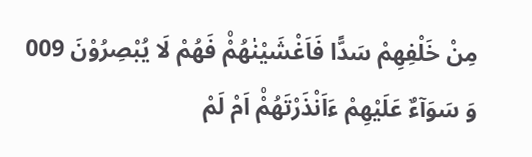مِنْ خَلْفِهِمْ سَدًّا فَاَغْشَیْنٰهُمْ۠ فَهُمْ لَا یُبْصِرُوْنَ 009 وَ سَوَآءٌ عَلَیْهِمْ ءَاَنْذَرْتَهُمْ۠ اَمْ لَمْ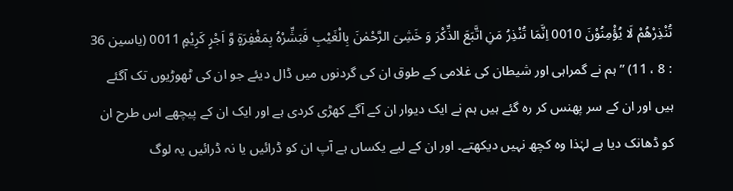تُنْذِرْهُمْ لَا یُؤْمِنُوْنَ 0010 اِنَّمَا تُنْذِرُ مَنِ اتَّبَعَ الذِّكْرَ وَ خَشِیَ الرَّحْمٰنَ بِالْغَیْبِ فَبَشِّرْهُ بِمَغْفِرَةٍ وَّ اَجْرٍ کَرِیْمٍ 0011 (یاسین 36 : 8 ، 11) ” ہم نے گمراہی اور شیطان کی غلامی کے طوق ان کی گردنوں میں ڈال دیئے جو ان کی ٹھوڑیوں تک آگئے ہیں اور ان کے سر پھنس کر رہ گئے ہیں ہم نے ایک دیوار ان کے آگے کھڑی کردی ہے اور ایک ان کے پیچھے اس طرح ان کو ڈھانک دیا ہے لہٰذا وہ کچھ نہیں دیکھتے۔ اور ان کے لیے یکساں ہے آپ ان کو ڈرائیں یا نہ ڈرائیں یہ لوگ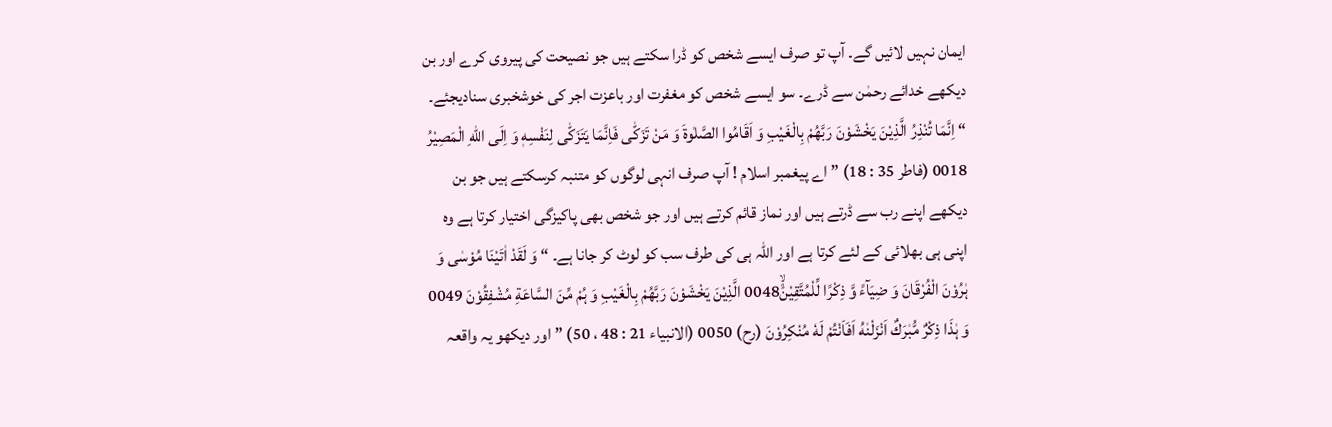ایمان نہیں لائیں گے۔ آپ تو صرف ایسے شخص کو ڈرا سکتے ہیں جو نصیحت کی پیروی کرے اور بن دیکھے خدائے رحمٰن سے ڈرے۔ سو ایسے شخص کو مغفرت اور باعزت اجر کی خوشخبری سنادیجئے۔ “ اِنَّمَا تُنْذِرُ الَّذِیْنَ یَخْشَوْنَ رَبَّهُمْ بِالْغَیْبِ وَ اَقَامُوا الصَّلٰوةَ وَ مَنْ تَزَكّٰى فَاِنَّمَا یَتَزَكّٰى لِنَفْسِهٖ وَ اِلَى اللّٰهِ الْمَصِیْرُ 0018 (فاطر 35 : 18) ” اے پیغمبر اسلام ! آپ صرف انہی لوگوں کو متنبہ کرسکتے ہیں جو بن دیکھے اپنے رب سے ڈرتے ہیں اور نماز قائم کرتے ہیں اور جو شخص بھی پاکیزگی اختیار کرتا ہے وہ اپنی ہی بھلائی کے لئے کرتا ہے اور اللہ ہی کی طرف سب کو لوٹ کر جانا ہے۔ “ وَ لَقَدْ اٰتَیْنَا مُوْسٰى وَ ہٰرُوْنَ الْفُرْقَانَ وَ ضِیَآءً وَّ ذِكْرًا لِّلْمُتَّقِیْنَ۠ۙ0048 الَّذِیْنَ یَخْشَوْنَ رَبَّهُمْ بِالْغَیْبِ وَ ہُمْ مِّنَ السَّاعَةِ مُشْفِقُوْنَ 0049 وَ ہٰذَا ذِكْرٌ مُّبٰرَكٌ اَنْزَلْنٰهُ اَفَاَنْتُمْ لَهٗ مُنْكِرُوْنَ (رح) 0050 (الانبیاء 21 : 48 ، 50) ” اور دیکھو یہ واقعہ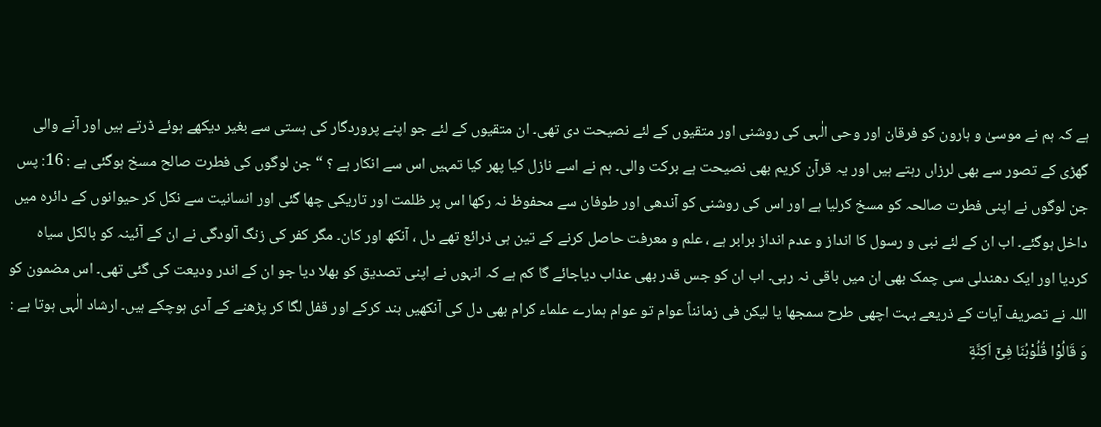ہے کہ ہم نے موسیٰ و ہارون کو فرقان اور وحی الٰہی کی روشنی اور متقیوں کے لئے نصیحت دی تھی۔ ان متقیوں کے لئے جو اپنے پروردگار کی ہستی سے بغیر دیکھے ہوئے ڈرتے ہیں اور آنے والی گھڑی کے تصور سے بھی لرزاں رہتے ہیں اور یہ قرآن کریم بھی نصیحت ہے برکت والی۔ ہم نے اسے نازل کیا پھر کیا تمہیں اس سے انکار ہے ؟ “ جن لوگوں کی فطرت صالح مسخ ہوگئی ہے : 16: پس جن لوگوں نے اپنی فطرت صالحہ کو مسخ کرلیا ہے اور اس کی روشنی کو آندھی اور طوفان سے محفوظ نہ رکھا اس پر ظلمت اور تاریکی چھا گئی اور انسانیت سے نکل کر حیوانوں کے دائرہ میں داخل ہوگئے۔ اب ان کے لئے نبی و رسول کا انداز و عدم انداز برابر ہے ، علم و معرفت حاصل کرنے کے تین ہی ذرائع تھے دل ، آنکھ اور کان۔ مگر کفر کی زنگ آلودگی نے ان کے آئینہ کو بالکل سیاہ کردیا اور ایک دھندلی سی چمک بھی ان میں باقی نہ رہی۔ اب ان کو جس قدر بھی عذاب دیاجائے گا کم ہے کہ انہوں نے اپنی تصدیق کو بھلا دیا جو ان کے اندر ودیعت کی گئی تھی۔ اس مضمون کو اللہ نے تصریف آیات کے ذریعے بہت اچھی طرح سمجھا یا لیکن فی زمانناً عوام تو عوام ہمارے علماء کرام بھی دل کی آنکھیں بند کرکے اور قفل لگا کر پڑھنے کے آدی ہوچکے ہیں۔ ارشاد الٰہی ہوتا ہے : وَ قَالُوْا قُلُوْبُنَا فِیْۤ اَكِنَّةٍ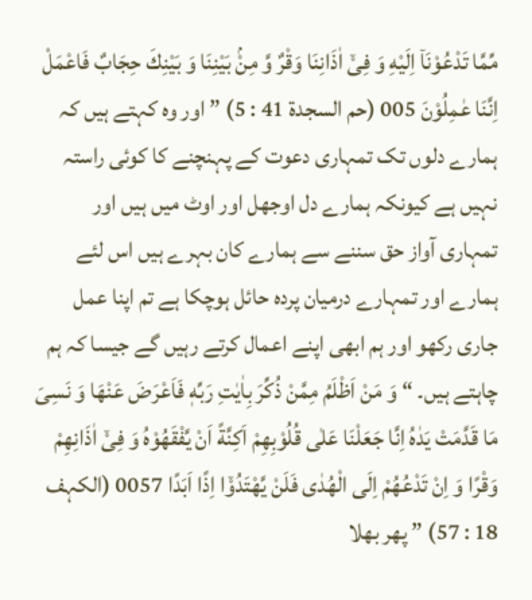مِّمَّا تَدْعُوْنَاۤ اِلَیْهِ وَ فِیْۤ اٰذَانِنَا وَقْرٌ وَّ مِنْۢ بَیْنِنَا وَ بَیْنِكَ حِجَابٌ فَاعْمَلْ اِنَّنَا عٰمِلُوْنَ 005 (حم السجدۃ 41 : 5) ” اور وہ کہتے ہیں کہ ہمارے دلوں تک تمہاری دعوت کے پہنچنے کا کوئی راستہ نہیں ہے کیونکہ ہمارے دل اوجھل اور اوٹ میں ہیں اور تمہاری آواز حق سننے سے ہمارے کان بہرے ہیں اس لئے ہمارے اور تمہارے درمیان پردہ حائل ہوچکا ہے تم اپنا عمل جاری رکھو اور ہم ابھی اپنے اعمال کرتے رہیں گے جیسا کہ ہم چاہتے ہیں۔ “ وَ مَنْ اَظْلَمُ مِمَّنْ ذُكِّرَ بِاٰیٰتِ رَبِّهٖ فَاَعْرَضَ عَنْهَا وَ نَسِیَ مَا قَدَّمَتْ یَدٰهُ اِنَّا جَعَلْنَا عَلٰى قُلُوْبِهِمْ اَكِنَّةً اَنْ یَّفْقَهُوْهُ وَ فِیْۤ اٰذَانِهِمْ وَقْرًا وَ اِنْ تَدْعُهُمْ اِلَى الْهُدٰى فَلَنْ یَّهْتَدُوْۤا اِذًا اَبَدًا 0057 (الکہف 18 : 57) ” پھر بھلا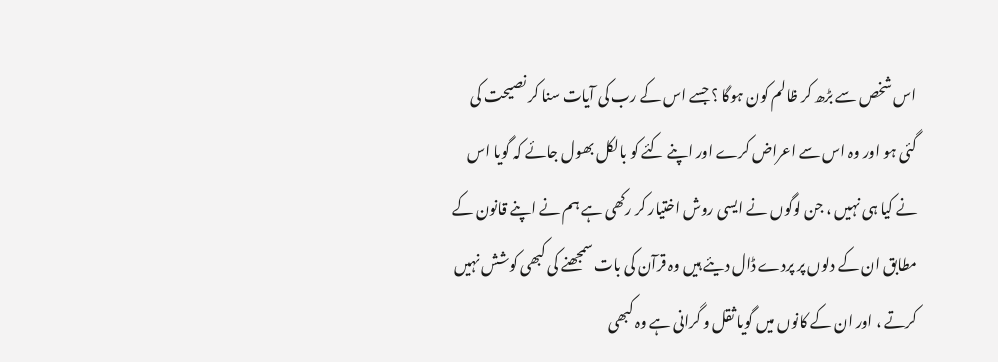اس شخص سے بڑھ کر ظالم کون ہوگا ؟ جسے اس کے رب کی آیات سنا کر نصیحت کی گئی ہو اور وہ اس سے اعراض کرے اور اپنے کئے کو بالکل بھول جائے کہ گویا اس نے کیا ہی نہیں ، جن لوگوں نے ایسی روش اختیار کر رکھی ہے ہم نے اپنے قانون کے مطابق ان کے دلوں پر پردے ڈال دیئے ہیں وہ قرآن کی بات سمجھنے کی کبھی کوشش نہیں کرتے ، اور ان کے کانوں میں گویا ثقل و گرانی ہے وہ کبھی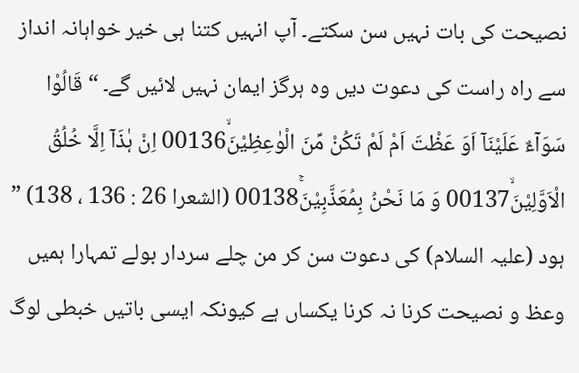نصیحت کی بات نہیں سن سکتے۔ آپ انہیں کتنا ہی خیر خواہانہ انداز سے راہ راست کی دعوت دیں وہ ہرگز ایمان نہیں لائیں گے۔ “ قَالُوْا سَوَآءٌ عَلَیْنَاۤ اَوَ عَظْتَ اَمْ لَمْ تَكُنْ مِّنَ الْوٰعِظِیْنَۙ00136 اِنْ ہٰذَاۤ اِلَّا خُلُقُ الْاَوَّلِیْنَۙ00137 وَ مَا نَحْنُ بِمُعَذَّبِیْنَۚ00138 (الشعرا 26 : 136 ، 138) ” ہود (علیہ السلام) کی دعوت سن کر من چلے سردار بولے تمہارا ہمیں وعظ و نصیحت کرنا نہ کرنا یکساں ہے کیونکہ ایسی باتیں خبطی لوگ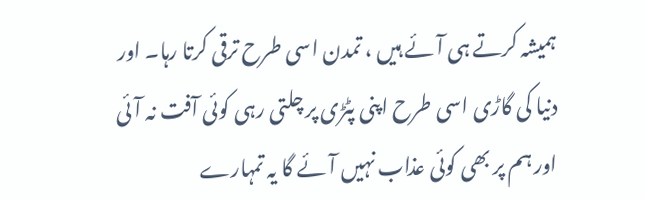ہمیشہ کرتے ہی آئے ہیں ، تمدن اسی طرح ترقی کرتا رہا۔ اور دنیا کی گاڑی اسی طرح اپنی پٹڑی پر چلتی رہی کوئی آفت نہ آئی اور ہم پر بھی کوئی عذاب نہیں آئے گا یہ تمہارے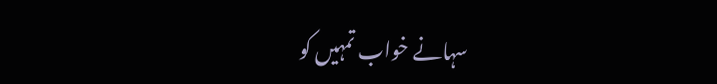سہانے خواب تمہیں کو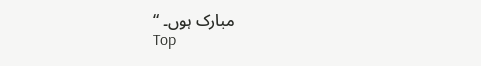مبارک ہوں۔ “
Top